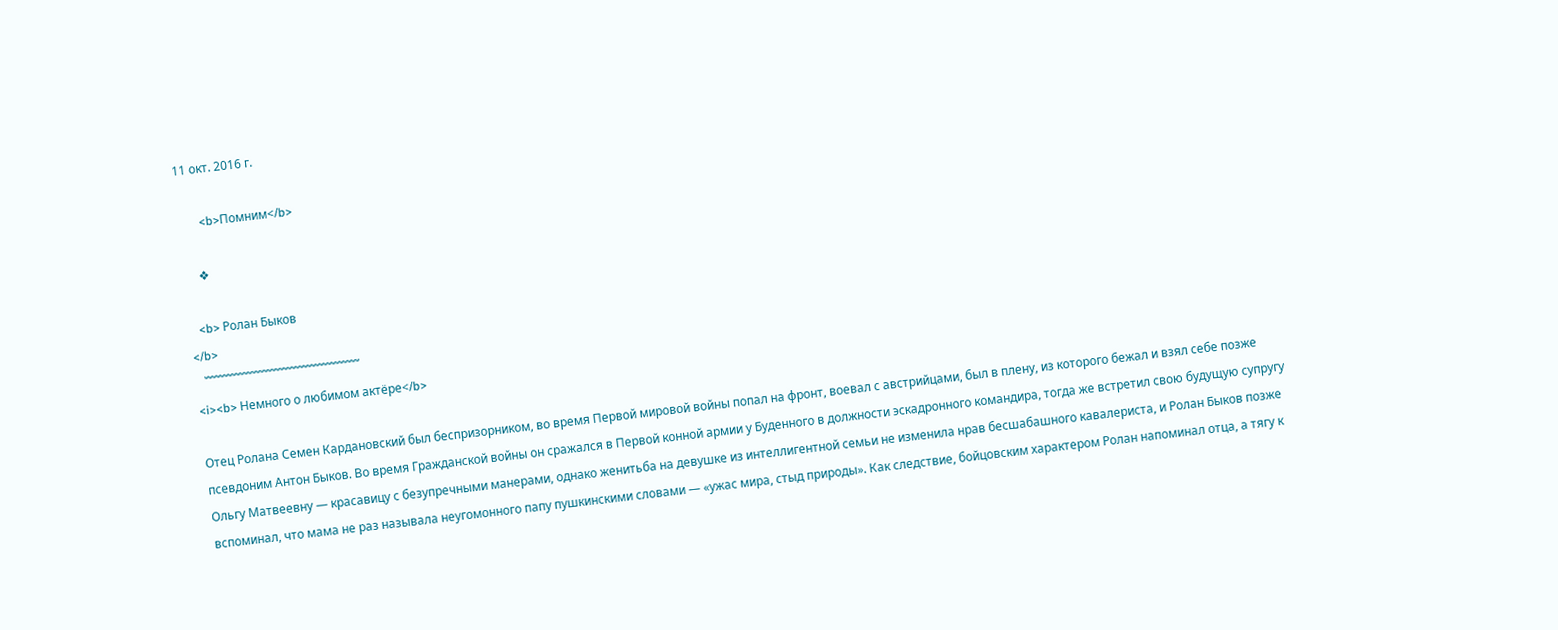11 окт. 2016 г.

       <b>Помним</b>

     ❖

   <b> Ролан Быков
</b>
   ﹌﹌﹌﹌﹌﹌﹌﹌﹌﹌﹌﹌﹌
<i><b> Немного о любимом актёре</b>

Отец Ролана Семен Кардановский был беспризорником, во время Первой мировой войны попал на фронт, воевал с австрийцами, был в плену, из которого бежал и взял себе позже псевдоним Антон Быков. Во время Гражданской войны он сражался в Первой конной армии у Буденного в должности эскадронного командира, тогда же встретил свою будущую супругу Ольгу Матвеевну — красавицу с безупречными манерами, однако женитьба на девушке из интеллигентной семьи не изменила нрав бесшабашного кавалериста, и Ролан Быков позже вспоминал, что мама не раз называла неугомонного папу пушкинскими словами — «ужас мира, стыд природы». Как следствие, бойцовским характером Ролан напоминал отца, а тягу к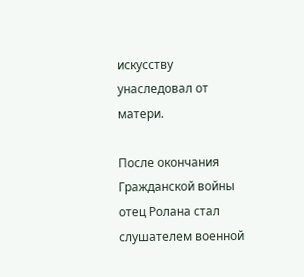искусству унаследовал от матери.

После окончания Гражданской войны отец Ролана стал слушателем военной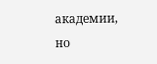академии, но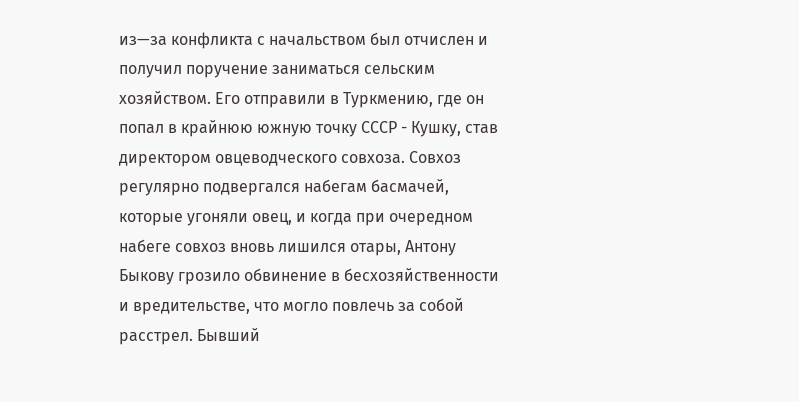из—за конфликта с начальством был отчислен и получил поручение заниматься сельским хозяйством. Его отправили в Туркмению, где он попал в крайнюю южную точку СССР - Кушку, став директором овцеводческого совхоза. Совхоз регулярно подвергался набегам басмачей, которые угоняли овец, и когда при очередном набеге совхоз вновь лишился отары, Антону Быкову грозило обвинение в бесхозяйственности и вредительстве, что могло повлечь за собой расстрел. Бывший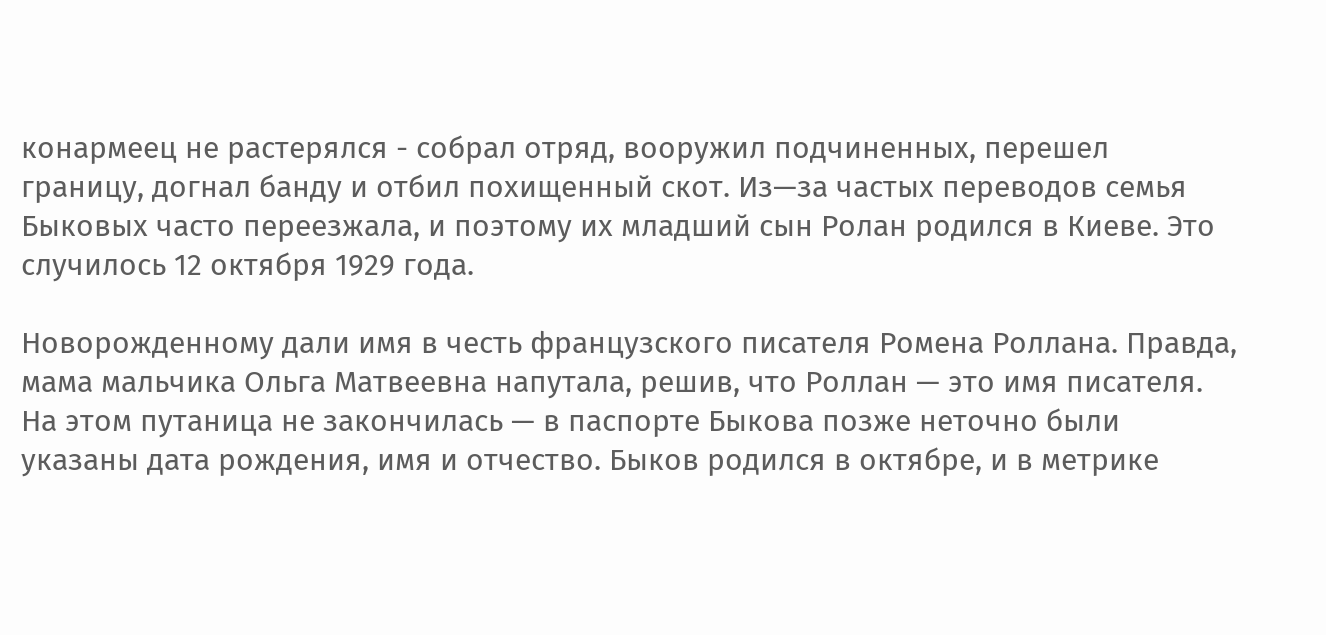конармеец не растерялся - собрал отряд, вооружил подчиненных, перешел границу, догнал банду и отбил похищенный скот. Из—за частых переводов семья Быковых часто переезжала, и поэтому их младший сын Ролан родился в Киеве. Это случилось 12 октября 1929 года.

Новорожденному дали имя в честь французского писателя Ромена Роллана. Правда, мама мальчика Ольга Матвеевна напутала, решив, что Роллан — это имя писателя. На этом путаница не закончилась — в паспорте Быкова позже неточно были указаны дата рождения, имя и отчество. Быков родился в октябре, и в метрике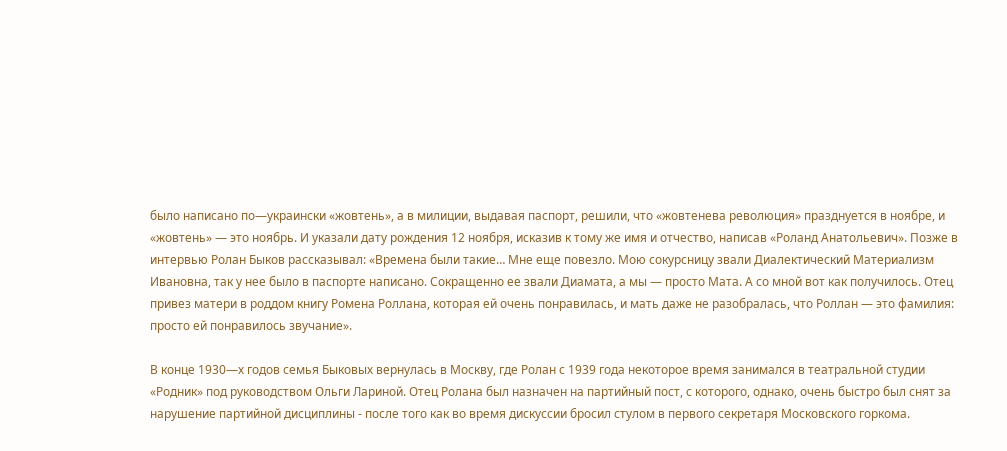было написано по—украински «жовтень», а в милиции, выдавая паспорт, решили, что «жовтенева революция» празднуется в ноябре, и «жовтень» — это ноябрь. И указали дату рождения 12 ноября, исказив к тому же имя и отчество, написав «Роланд Анатольевич». Позже в интервью Ролан Быков рассказывал: «Времена были такие… Мне еще повезло. Мою сокурсницу звали Диалектический Материализм Ивановна, так у нее было в паспорте написано. Сокращенно ее звали Диамата, а мы — просто Мата. А со мной вот как получилось. Отец привез матери в роддом книгу Ромена Роллана, которая ей очень понравилась, и мать даже не разобралась, что Роллан — это фамилия: просто ей понравилось звучание».

В конце 1930—х годов семья Быковых вернулась в Москву, где Ролан с 1939 года некоторое время занимался в театральной студии «Родник» под руководством Ольги Лариной. Отец Ролана был назначен на партийный пост, с которого, однако, очень быстро был снят за нарушение партийной дисциплины - после того как во время дискуссии бросил стулом в первого секретаря Московского горкома.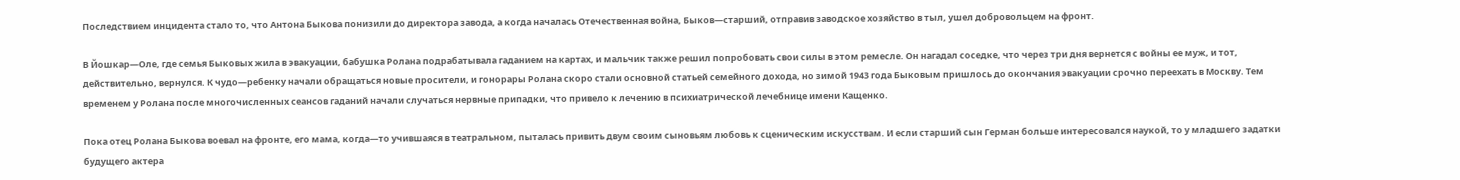Последствием инцидента стало то, что Антона Быкова понизили до директора завода, а когда началась Отечественная война, Быков—старший, отправив заводское хозяйство в тыл, ушел добровольцем на фронт.

В Йошкар—Оле, где семья Быковых жила в эвакуации, бабушка Ролана подрабатывала гаданием на картах, и мальчик также решил попробовать свои силы в этом ремесле. Он нагадал соседке, что через три дня вернется с войны ее муж, и тот, действительно, вернулся. К чудо—ребенку начали обращаться новые просители, и гонорары Ролана скоро стали основной статьей семейного дохода, но зимой 1943 года Быковым пришлось до окончания эвакуации срочно переехать в Москву. Тем временем у Ролана после многочисленных сеансов гаданий начали случаться нервные припадки, что привело к лечению в психиатрической лечебнице имени Кащенко.

Пока отец Ролана Быкова воевал на фронте, его мама, когда—то учившаяся в театральном, пыталась привить двум своим сыновьям любовь к сценическим искусствам. И если старший сын Герман больше интересовался наукой, то у младшего задатки будущего актера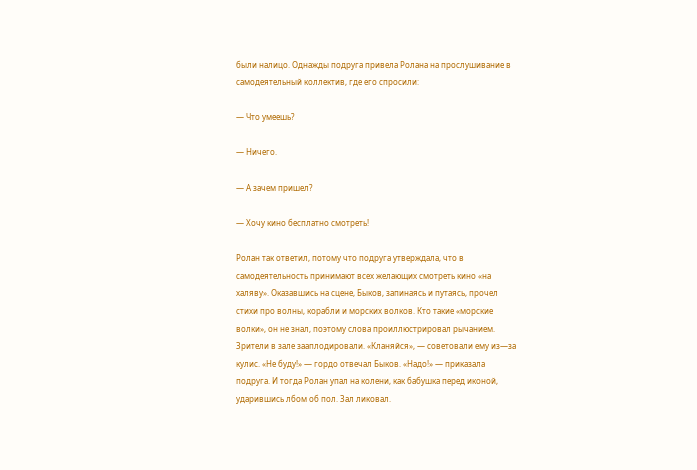были налицо. Однажды подруга привела Ролана на прослушивание в самодеятельный коллектив, где его спросили:

— Что умеешь?

— Ничего.

— А зачем пришел?

— Хочу кино бесплатно смотреть!

Ролан так ответил, потому что подруга утверждала, что в самодеятельность принимают всех желающих смотреть кино «на халяву». Оказавшись на сцене, Быков, запинаясь и путаясь, прочел стихи про волны, корабли и морских волков. Кто такие «морские волки», он не знал, поэтому слова проиллюстрировал рычанием. Зрители в зале зааплодировали. «Кланяйся», — советовали ему из—за кулис. «Не буду!» — гордо отвечал Быков. «Надо!» — приказала подруга. И тогда Ролан упал на колени, как бабушка перед иконой, ударившись лбом об пол. Зал ликовал.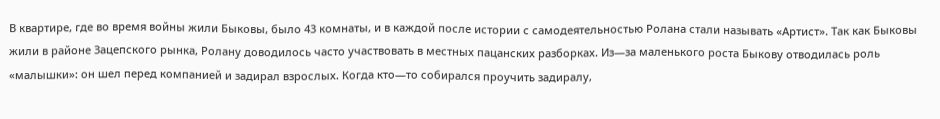В квартире, где во время войны жили Быковы, было 43 комнаты, и в каждой после истории с самодеятельностью Ролана стали называть «Артист». Так как Быковы жили в районе Зацепского рынка, Ролану доводилось часто участвовать в местных пацанских разборках. Из—за маленького роста Быкову отводилась роль «малышки»: он шел перед компанией и задирал взрослых. Когда кто—то собирался проучить задиралу,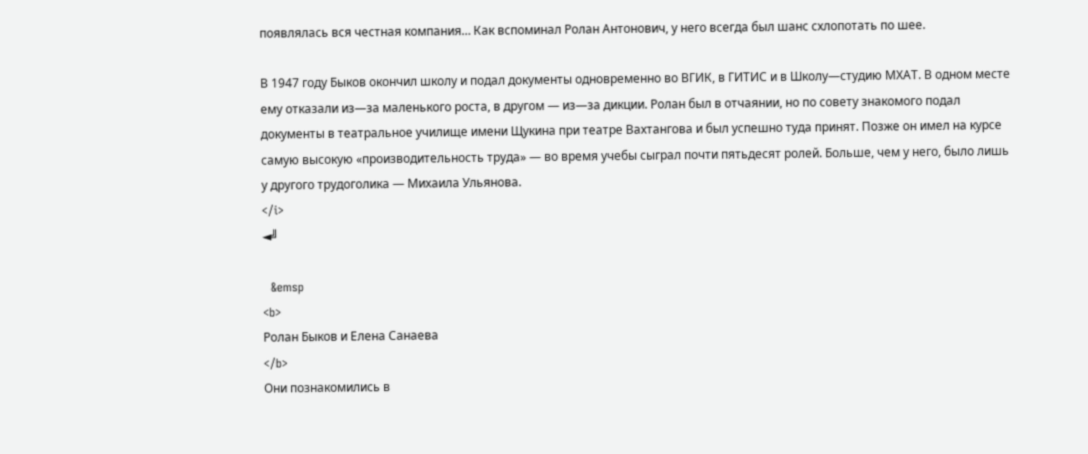появлялась вся честная компания… Как вспоминал Ролан Антонович, у него всегда был шанс схлопотать по шее.

В 1947 году Быков окончил школу и подал документы одновременно во ВГИК, в ГИТИС и в Школу—студию МХАТ. В одном месте ему отказали из—за маленького роста, в другом — из—за дикции. Ролан был в отчаянии, но по совету знакомого подал документы в театральное училище имени Щукина при театре Вахтангова и был успешно туда принят. Позже он имел на курсе самую высокую «производительность труда» — во время учебы сыграл почти пятьдесят ролей. Больше, чем у него, было лишь у другого трудоголика — Михаила Ульянова.
</i>
◄╝

  &emsp
<b>
Ролан Быков и Елена Санаева
</b>
Они познакомились в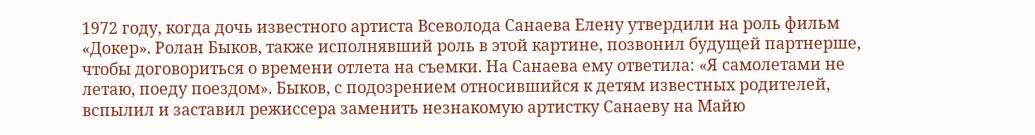1972 году, когда дочь известного артиста Всеволода Санаева Елену утвердили на роль фильм «Докер». Ролан Быков, также исполнявший роль в этой картине, позвонил будущей партнерше, чтобы договориться о времени отлета на съемки. На Санаева ему ответила: «Я самолетами не летаю, поеду поездом». Быков, с подозрением относившийся к детям известных родителей, вспылил и заставил режиссера заменить незнакомую артистку Санаеву на Майю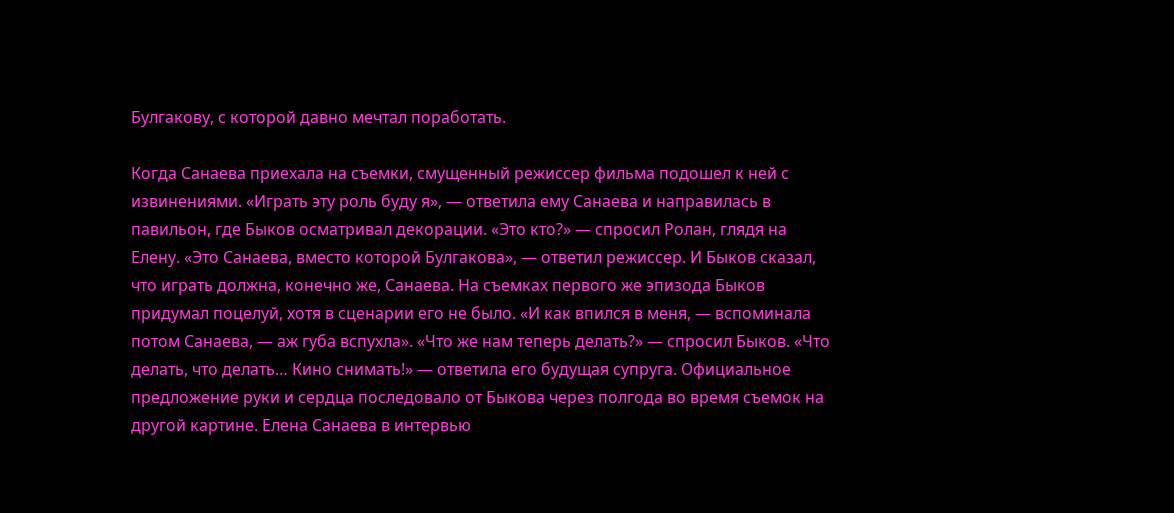Булгакову, с которой давно мечтал поработать.

Когда Санаева приехала на съемки, смущенный режиссер фильма подошел к ней с извинениями. «Играть эту роль буду я», — ответила ему Санаева и направилась в павильон, где Быков осматривал декорации. «Это кто?» — спросил Ролан, глядя на Елену. «Это Санаева, вместо которой Булгакова», — ответил режиссер. И Быков сказал, что играть должна, конечно же, Санаева. На съемках первого же эпизода Быков придумал поцелуй, хотя в сценарии его не было. «И как впился в меня, — вспоминала потом Санаева, — аж губа вспухла». «Что же нам теперь делать?» — спросил Быков. «Что делать, что делать… Кино снимать!» — ответила его будущая супруга. Официальное предложение руки и сердца последовало от Быкова через полгода во время съемок на другой картине. Елена Санаева в интервью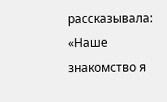рассказывала: «Наше знакомство я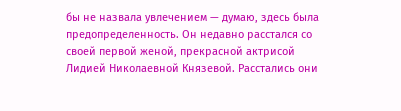бы не назвала увлечением — думаю, здесь была предопределенность. Он недавно расстался со своей первой женой, прекрасной актрисой Лидией Николаевной Князевой. Расстались они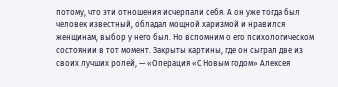потому, что эти отношения исчерпали себя. А он уже тогда был человек известный, обладал мощной харизмой и нравился женщинам, выбор у него был. Но вспомним о его психологическом состоянии в тот момент. Закрыты картины, где он сыграл две из своих лучших ролей, — «Операция «С Новым годом» Алексея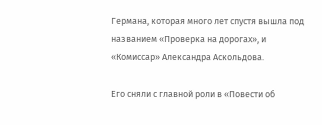Германа, которая много лет спустя вышла под названием «Проверка на дорогах», и «Комиссар» Александра Аскольдова.

Его сняли с главной роли в «Повести об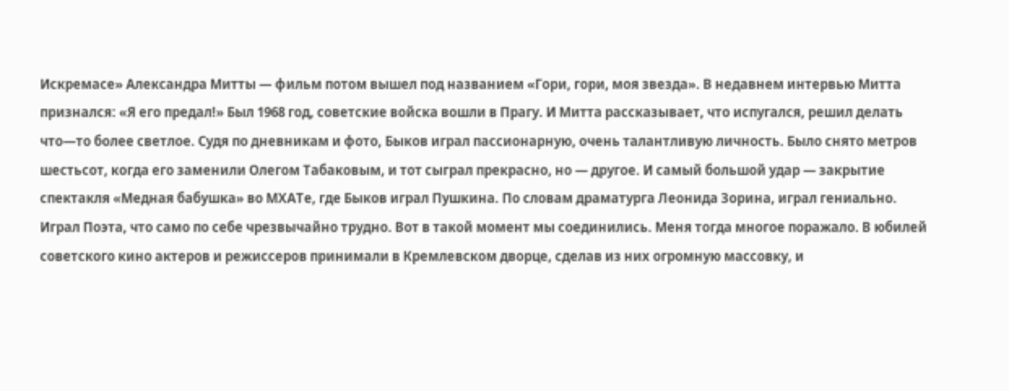Искремасе» Александра Митты — фильм потом вышел под названием «Гори, гори, моя звезда». В недавнем интервью Митта признался: «Я его предал!» Был 1968 год, советские войска вошли в Прагу. И Митта рассказывает, что испугался, решил делать что—то более светлое. Судя по дневникам и фото, Быков играл пассионарную, очень талантливую личность. Было снято метров шестьсот, когда его заменили Олегом Табаковым, и тот сыграл прекрасно, но — другое. И самый большой удар — закрытие спектакля «Медная бабушка» во МХАТе, где Быков играл Пушкина. По словам драматурга Леонида Зорина, играл гениально. Играл Поэта, что само по себе чрезвычайно трудно. Вот в такой момент мы соединились. Меня тогда многое поражало. В юбилей советского кино актеров и режиссеров принимали в Кремлевском дворце, сделав из них огромную массовку, и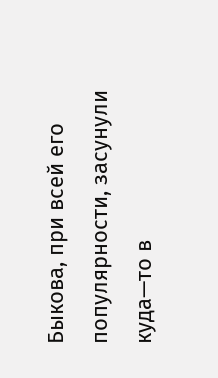Быкова, при всей его популярности, засунули куда—то в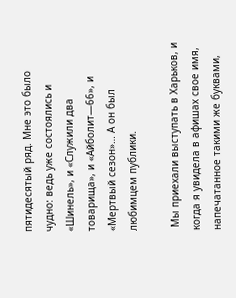пятидесятый ряд. Мне это было чудно: ведь уже состоялись и «Шинель», и «Служили два товарища», и «Айболит—66», и «Мертвый сезон»… А он был любимцем публики.

 Мы приехали выступать в Харьков, и когда я увидела в афишах свое имя, напечатанное такими же буквами,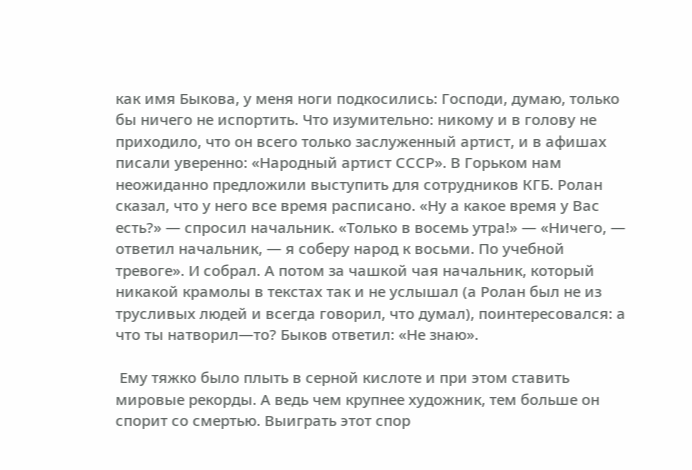как имя Быкова, у меня ноги подкосились: Господи, думаю, только бы ничего не испортить. Что изумительно: никому и в голову не приходило, что он всего только заслуженный артист, и в афишах писали уверенно: «Народный артист СССР». В Горьком нам неожиданно предложили выступить для сотрудников КГБ. Ролан сказал, что у него все время расписано. «Ну а какое время у Вас есть?» — спросил начальник. «Только в восемь утра!» — «Ничего, — ответил начальник, — я соберу народ к восьми. По учебной тревоге». И собрал. А потом за чашкой чая начальник, который никакой крамолы в текстах так и не услышал (а Ролан был не из трусливых людей и всегда говорил, что думал), поинтересовался: а что ты натворил—то? Быков ответил: «Не знаю».

 Ему тяжко было плыть в серной кислоте и при этом ставить мировые рекорды. А ведь чем крупнее художник, тем больше он спорит со смертью. Выиграть этот спор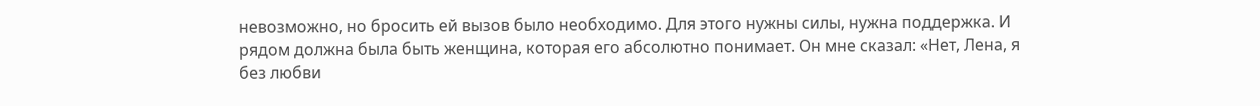невозможно, но бросить ей вызов было необходимо. Для этого нужны силы, нужна поддержка. И рядом должна была быть женщина, которая его абсолютно понимает. Он мне сказал: «Нет, Лена, я без любви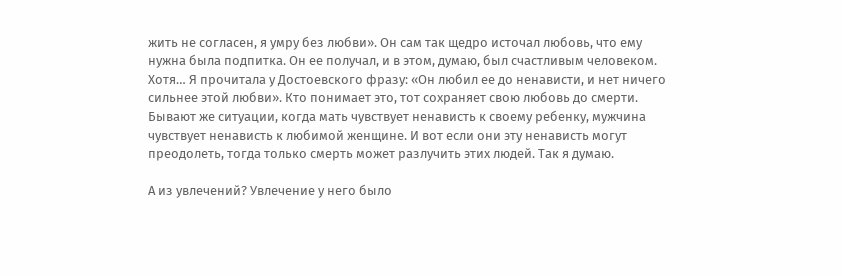жить не согласен, я умру без любви». Он сам так щедро источал любовь, что ему нужна была подпитка. Он ее получал, и в этом, думаю, был счастливым человеком. Хотя… Я прочитала у Достоевского фразу: «Он любил ее до ненависти, и нет ничего сильнее этой любви». Кто понимает это, тот сохраняет свою любовь до смерти. Бывают же ситуации, когда мать чувствует ненависть к своему ребенку, мужчина чувствует ненависть к любимой женщине. И вот если они эту ненависть могут преодолеть, тогда только смерть может разлучить этих людей. Так я думаю.

А из увлечений? Увлечение у него было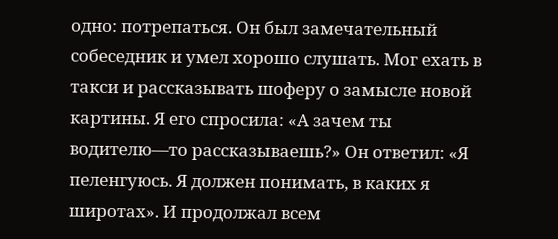одно: потрепаться. Он был замечательный собеседник и умел хорошо слушать. Мог ехать в такси и рассказывать шоферу о замысле новой картины. Я его спросила: «А зачем ты водителю—то рассказываешь?» Он ответил: «Я пеленгуюсь. Я должен понимать, в каких я широтах». И продолжал всем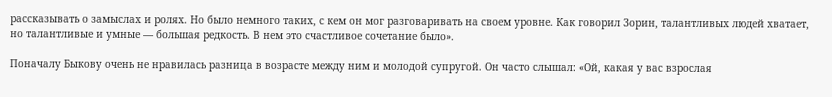рассказывать о замыслах и ролях. Но было немного таких, с кем он мог разговаривать на своем уровне. Как говорил Зорин, талантливых людей хватает, но талантливые и умные — большая редкость. В нем это счастливое сочетание было».

Поначалу Быкову очень не нравилась разница в возрасте между ним и молодой супругой. Он часто слышал: «Ой, какая у вас взрослая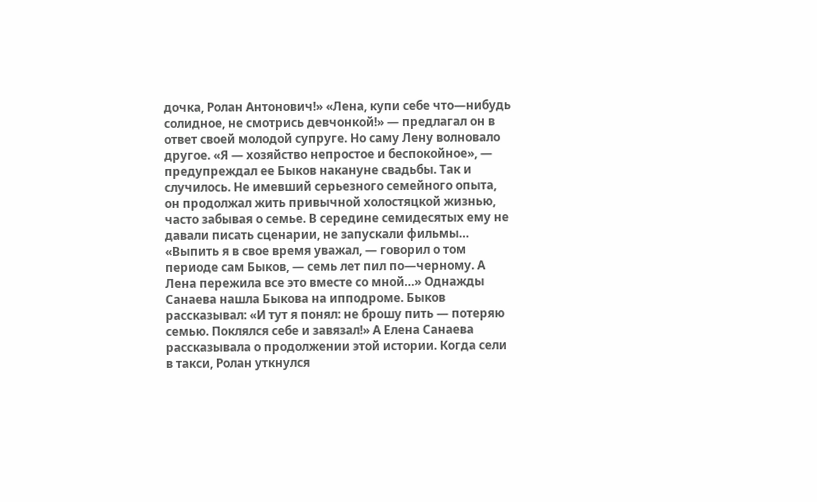дочка, Ролан Антонович!» «Лена, купи себе что—нибудь солидное, не смотрись девчонкой!» — предлагал он в ответ своей молодой супруге. Но саму Лену волновало другое. «Я — хозяйство непростое и беспокойное», — предупреждал ее Быков накануне свадьбы. Так и случилось. Не имевший серьезного семейного опыта, он продолжал жить привычной холостяцкой жизнью, часто забывая о семье. В середине семидесятых ему не давали писать сценарии, не запускали фильмы… «Выпить я в свое время уважал, — говорил о том периоде сам Быков, — семь лет пил по—черному. А Лена пережила все это вместе со мной…» Однажды Санаева нашла Быкова на ипподроме. Быков рассказывал: «И тут я понял: не брошу пить — потеряю семью. Поклялся себе и завязал!» А Елена Санаева рассказывала о продолжении этой истории. Когда сели в такси, Ролан уткнулся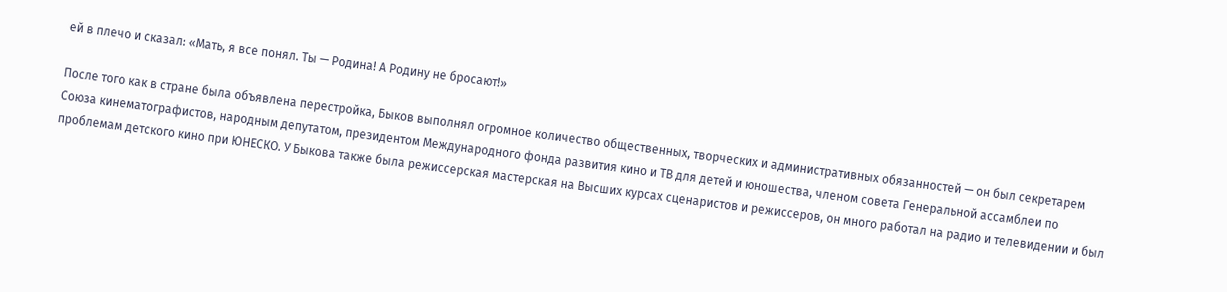ей в плечо и сказал: «Мать, я все понял. Ты — Родина! А Родину не бросают!»

После того как в стране была объявлена перестройка, Быков выполнял огромное количество общественных, творческих и административных обязанностей — он был секретарем Союза кинематографистов, народным депутатом, президентом Международного фонда развития кино и ТВ для детей и юношества, членом совета Генеральной ассамблеи по проблемам детского кино при ЮНЕСКО. У Быкова также была режиссерская мастерская на Высших курсах сценаристов и режиссеров, он много работал на радио и телевидении и был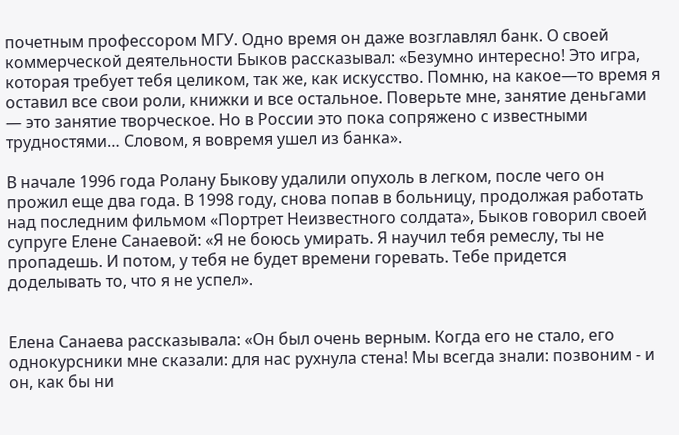почетным профессором МГУ. Одно время он даже возглавлял банк. О своей коммерческой деятельности Быков рассказывал: «Безумно интересно! Это игра, которая требует тебя целиком, так же, как искусство. Помню, на какое—то время я оставил все свои роли, книжки и все остальное. Поверьте мне, занятие деньгами — это занятие творческое. Но в России это пока сопряжено с известными трудностями… Словом, я вовремя ушел из банка».

В начале 1996 года Ролану Быкову удалили опухоль в легком, после чего он прожил еще два года. В 1998 году, снова попав в больницу, продолжая работать над последним фильмом «Портрет Неизвестного солдата», Быков говорил своей супруге Елене Санаевой: «Я не боюсь умирать. Я научил тебя ремеслу, ты не пропадешь. И потом, у тебя не будет времени горевать. Тебе придется доделывать то, что я не успел».


Елена Санаева рассказывала: «Он был очень верным. Когда его не стало, его однокурсники мне сказали: для нас рухнула стена! Мы всегда знали: позвоним - и он, как бы ни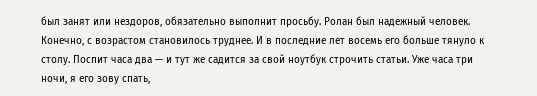был занят или нездоров, обязательно выполнит просьбу. Ролан был надежный человек. Конечно, с возрастом становилось труднее. И в последние лет восемь его больше тянуло к столу. Поспит часа два — и тут же садится за свой ноутбук строчить статьи. Уже часа три ночи, я его зову спать,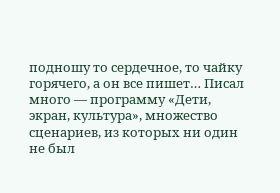подношу то сердечное, то чайку горячего, а он все пишет… Писал много — программу «Дети, экран, культура», множество сценариев, из которых ни один не был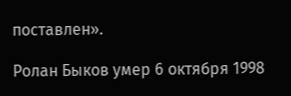поставлен».

Ролан Быков умер 6 октября 1998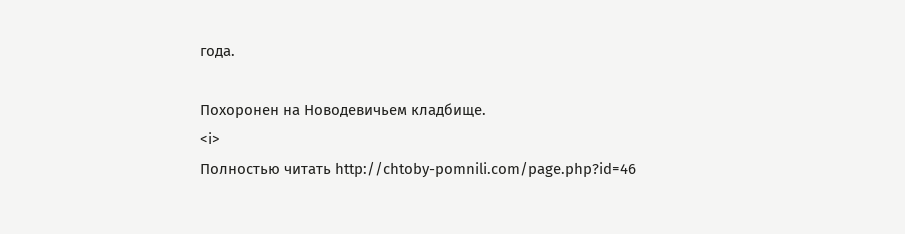года.

Похоронен на Новодевичьем кладбище.
<i>
Полностью читать http://chtoby-pomnili.com/page.php?id=46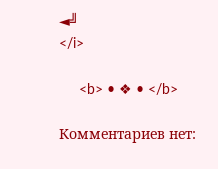◄╝
</i>

     <b> • ❖ • </b>

Комментариев нет: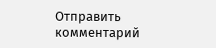Отправить комментарий